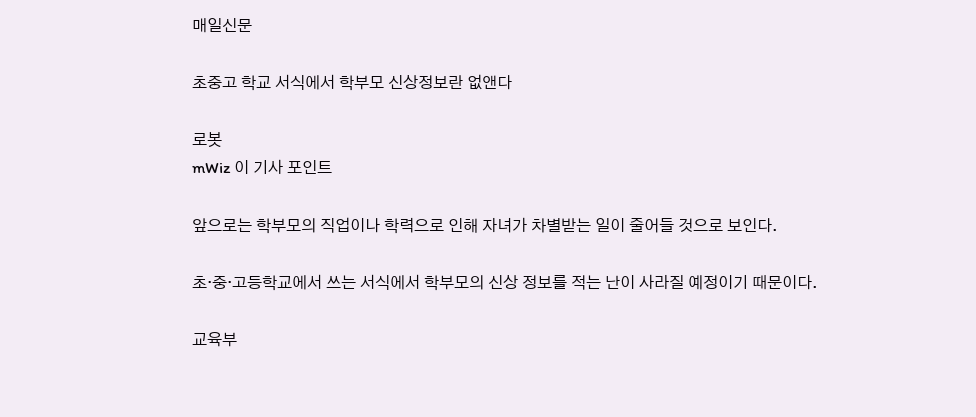매일신문

초중고 학교 서식에서 학부모 신상정보란 없앤다

로봇
mWiz 이 기사 포인트

앞으로는 학부모의 직업이나 학력으로 인해 자녀가 차별받는 일이 줄어들 것으로 보인다.

초·중·고등학교에서 쓰는 서식에서 학부모의 신상 정보를 적는 난이 사라질 예정이기 때문이다.

교육부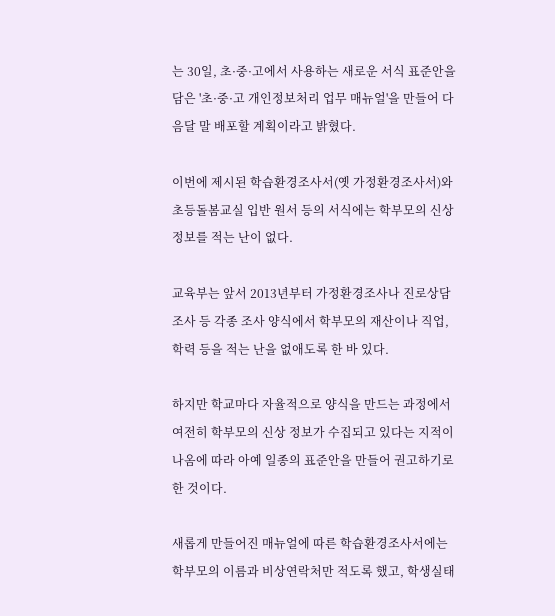는 30일, 초·중·고에서 사용하는 새로운 서식 표준안을 담은 '초·중·고 개인정보처리 업무 매뉴얼'을 만들어 다음달 말 배포할 계획이라고 밝혔다.

이번에 제시된 학습환경조사서(옛 가정환경조사서)와 초등돌봄교실 입반 원서 등의 서식에는 학부모의 신상 정보를 적는 난이 없다.

교육부는 앞서 2013년부터 가정환경조사나 진로상담조사 등 각종 조사 양식에서 학부모의 재산이나 직업,학력 등을 적는 난을 없애도록 한 바 있다.

하지만 학교마다 자율적으로 양식을 만드는 과정에서 여전히 학부모의 신상 정보가 수집되고 있다는 지적이 나옴에 따라 아예 일종의 표준안을 만들어 권고하기로 한 것이다.

새롭게 만들어진 매뉴얼에 따른 학습환경조사서에는 학부모의 이름과 비상연락처만 적도록 했고, 학생실태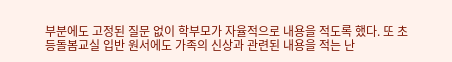부분에도 고정된 질문 없이 학부모가 자율적으로 내용을 적도록 했다. 또 초등돌봄교실 입반 원서에도 가족의 신상과 관련된 내용을 적는 난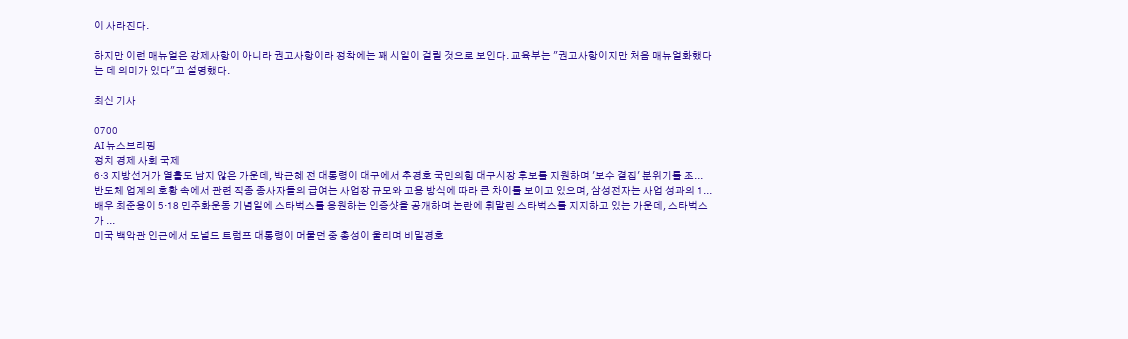이 사라진다.

하지만 이런 매뉴얼은 강제사항이 아니라 권고사항이라 정착에는 꽤 시일이 걸릴 것으로 보인다. 교육부는 "권고사항이지만 처음 매뉴얼화했다는 데 의미가 있다"고 설명했다.

최신 기사

0700
AI 뉴스브리핑
정치 경제 사회 국제
6·3 지방선거가 열흘도 남지 않은 가운데, 박근혜 전 대통령이 대구에서 추경호 국민의힘 대구시장 후보를 지원하며 '보수 결집' 분위기를 조...
반도체 업계의 호황 속에서 관련 직종 종사자들의 급여는 사업장 규모와 고용 방식에 따라 큰 차이를 보이고 있으며, 삼성전자는 사업 성과의 1...
배우 최준용이 5·18 민주화운동 기념일에 스타벅스를 응원하는 인증샷을 공개하며 논란에 휘말린 스타벅스를 지지하고 있는 가운데, 스타벅스가 ...
미국 백악관 인근에서 도널드 트럼프 대통령이 머물던 중 총성이 울리며 비밀경호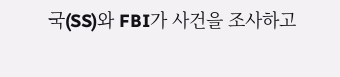국(SS)와 FBI가 사건을 조사하고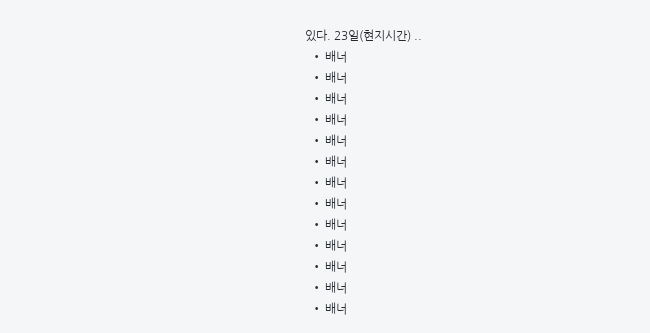있다. 23일(현지시간) ..
  • 배너
  • 배너
  • 배너
  • 배너
  • 배너
  • 배너
  • 배너
  • 배너
  • 배너
  • 배너
  • 배너
  • 배너
  • 배너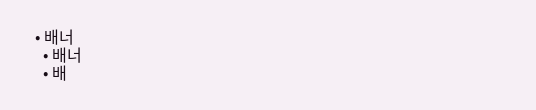• 배너
  • 배너
  • 배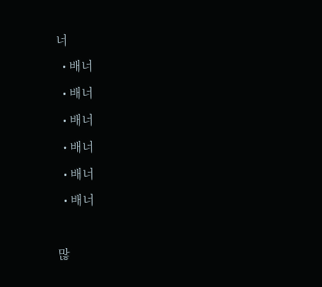너
  • 배너
  • 배너
  • 배너
  • 배너
  • 배너
  • 배너

많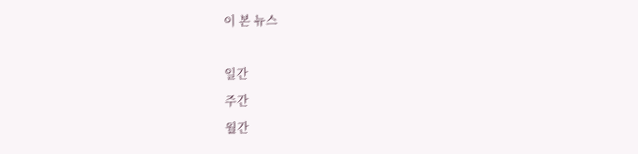이 본 뉴스

일간
주간
월간